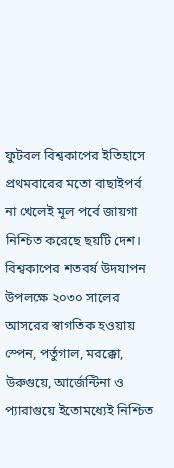ফুটবল বিশ্বকাপের ইতিহাসে প্রথমবারের মতো বাছাইপর্ব না খেলেই মূল পর্বে জায়গা নিশ্চিত করেছে ছয়টি দেশ। বিশ্বকাপের শতবর্ষ উদযাপন উপলক্ষে ২০৩০ সালের আসরের স্বাগতিক হওয়ায় স্পেন, পর্তুগাল, মরক্কো, উরুগুয়ে, আর্জেন্টিনা ও প্যারাগুয়ে ইতোমধ্যেই নিশ্চিত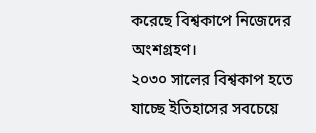করেছে বিশ্বকাপে নিজেদের অংশগ্রহণ।
২০৩০ সালের বিশ্বকাপ হতে যাচ্ছে ইতিহাসের সবচেয়ে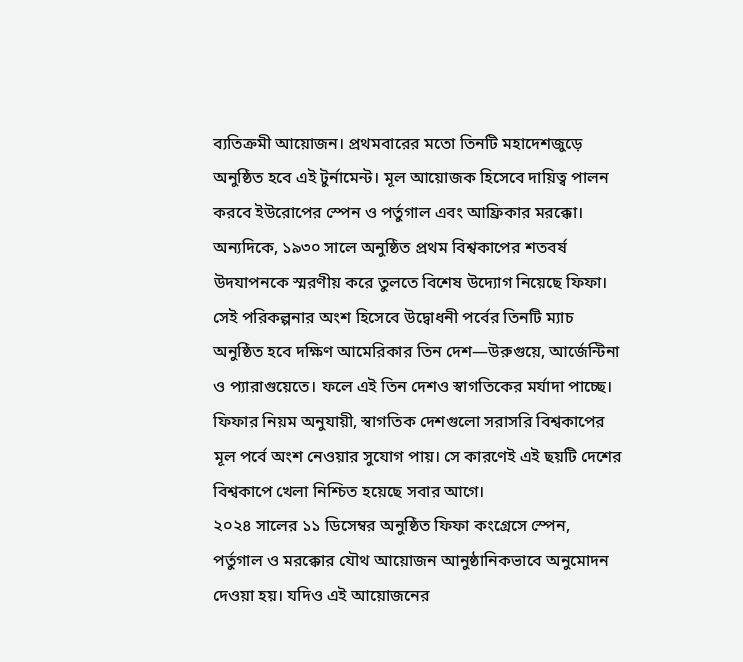ব্যতিক্রমী আয়োজন। প্রথমবারের মতো তিনটি মহাদেশজুড়ে অনুষ্ঠিত হবে এই টুর্নামেন্ট। মূল আয়োজক হিসেবে দায়িত্ব পালন করবে ইউরোপের স্পেন ও পর্তুগাল এবং আফ্রিকার মরক্কো।
অন্যদিকে, ১৯৩০ সালে অনুষ্ঠিত প্রথম বিশ্বকাপের শতবর্ষ উদযাপনকে স্মরণীয় করে তুলতে বিশেষ উদ্যোগ নিয়েছে ফিফা। সেই পরিকল্পনার অংশ হিসেবে উদ্বোধনী পর্বের তিনটি ম্যাচ অনুষ্ঠিত হবে দক্ষিণ আমেরিকার তিন দেশ—উরুগুয়ে, আর্জেন্টিনা ও প্যারাগুয়েতে। ফলে এই তিন দেশও স্বাগতিকের মর্যাদা পাচ্ছে। ফিফার নিয়ম অনুযায়ী, স্বাগতিক দেশগুলো সরাসরি বিশ্বকাপের মূল পর্বে অংশ নেওয়ার সুযোগ পায়। সে কারণেই এই ছয়টি দেশের বিশ্বকাপে খেলা নিশ্চিত হয়েছে সবার আগে।
২০২৪ সালের ১১ ডিসেম্বর অনুষ্ঠিত ফিফা কংগ্রেসে স্পেন, পর্তুগাল ও মরক্কোর যৌথ আয়োজন আনুষ্ঠানিকভাবে অনুমোদন দেওয়া হয়। যদিও এই আয়োজনের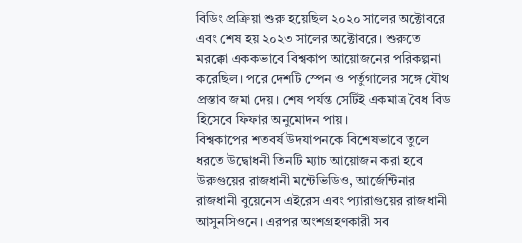বিডিং প্রক্রিয়া শুরু হয়েছিল ২০২০ সালের অক্টোবরে এবং শেষ হয় ২০২৩ সালের অক্টোবরে। শুরুতে মরক্কো এককভাবে বিশ্বকাপ আয়োজনের পরিকল্পনা করেছিল। পরে দেশটি স্পেন ও পর্তুগালের সঙ্গে যৌথ প্রস্তাব জমা দেয়। শেষ পর্যন্ত সেটিই একমাত্র বৈধ বিড হিসেবে ফিফার অনুমোদন পায়।
বিশ্বকাপের শতবর্ষ উদযাপনকে বিশেষভাবে তুলে ধরতে উদ্বোধনী তিনটি ম্যাচ আয়োজন করা হবে উরুগুয়ের রাজধানী মন্টেভিডিও, আর্জেন্টিনার রাজধানী বুয়েনেস এইরেস এবং প্যারাগুয়ের রাজধানী আসুনসিওনে। এরপর অংশগ্রহণকারী সব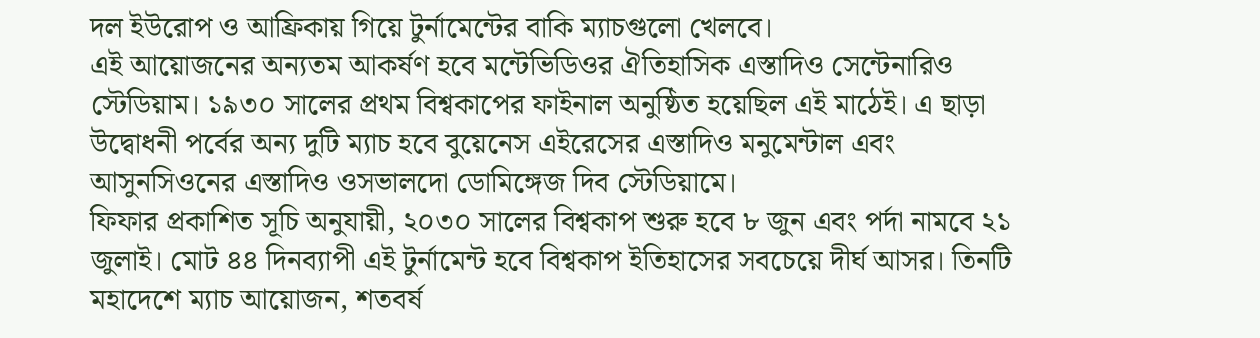দল ইউরোপ ও আফ্রিকায় গিয়ে টুর্নামেন্টের বাকি ম্যাচগুলো খেলবে।
এই আয়োজনের অন্যতম আকর্ষণ হবে মন্টেভিডিওর ঐতিহাসিক এস্তাদিও সেন্টেনারিও স্টেডিয়াম। ১৯৩০ সালের প্রথম বিশ্বকাপের ফাইনাল অনুষ্ঠিত হয়েছিল এই মাঠেই। এ ছাড়া উদ্বোধনী পর্বের অন্য দুটি ম্যাচ হবে বুয়েনেস এইরেসের এস্তাদিও মনুমেন্টাল এবং আসুনসিওনের এস্তাদিও ওসভালদো ডোমিঙ্গেজ দিব স্টেডিয়ামে।
ফিফার প্রকাশিত সূচি অনুযায়ী, ২০৩০ সালের বিশ্বকাপ শুরু হবে ৮ জুন এবং পর্দা নামবে ২১ জুলাই। মোট ৪৪ দিনব্যাপী এই টুর্নামেন্ট হবে বিশ্বকাপ ইতিহাসের সবচেয়ে দীর্ঘ আসর। তিনটি মহাদেশে ম্যাচ আয়োজন, শতবর্ষ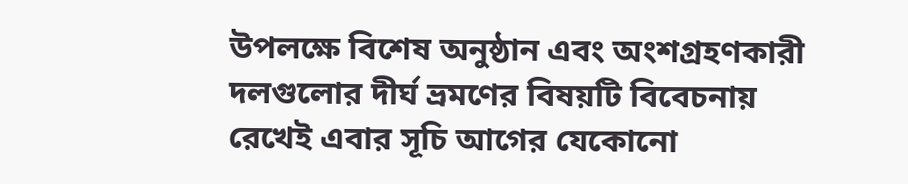উপলক্ষে বিশেষ অনুষ্ঠান এবং অংশগ্রহণকারী দলগুলোর দীর্ঘ ভ্রমণের বিষয়টি বিবেচনায় রেখেই এবার সূচি আগের যেকোনো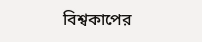বিশ্বকাপের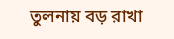তুলনায় বড় রাখা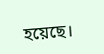হয়েছে।